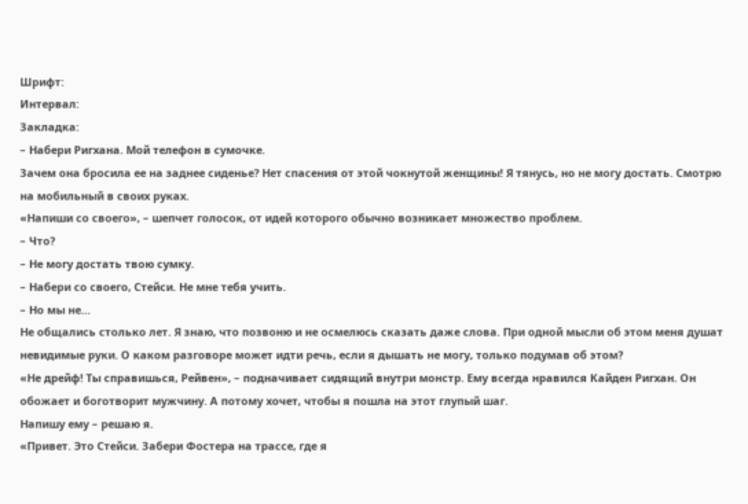Шрифт:
Интервал:
Закладка:
– Набери Ригхана. Мой телефон в сумочке.
Зачем она бросила ее на заднее сиденье? Нет спасения от этой чокнутой женщины! Я тянусь, но не могу достать. Смотрю на мобильный в своих руках.
«Напиши со своего», – шепчет голосок, от идей которого обычно возникает множество проблем.
– Что?
– Не могу достать твою сумку.
– Набери со своего, Стейси. Не мне тебя учить.
– Но мы не…
Не общались столько лет. Я знаю, что позвоню и не осмелюсь сказать даже слова. При одной мысли об этом меня душат невидимые руки. О каком разговоре может идти речь, если я дышать не могу, только подумав об этом?
«Не дрейф! Ты справишься, Рейвен», – подначивает сидящий внутри монстр. Ему всегда нравился Кайден Ригхан. Он обожает и боготворит мужчину. А потому хочет, чтобы я пошла на этот глупый шаг.
Напишу ему – решаю я.
«Привет. Это Стейси. Забери Фостера на трассе, где я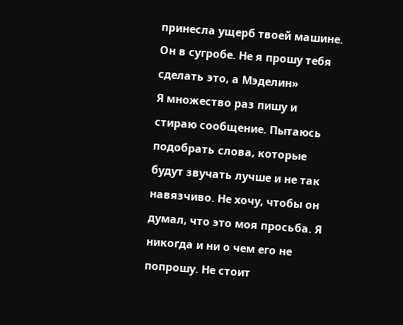принесла ущерб твоей машине. Он в сугробе. Не я прошу тебя сделать это, а Мэделин»
Я множество раз пишу и стираю сообщение. Пытаюсь подобрать слова, которые будут звучать лучше и не так навязчиво. Не хочу, чтобы он думал, что это моя просьба. Я никогда и ни о чем его не попрошу. Не стоит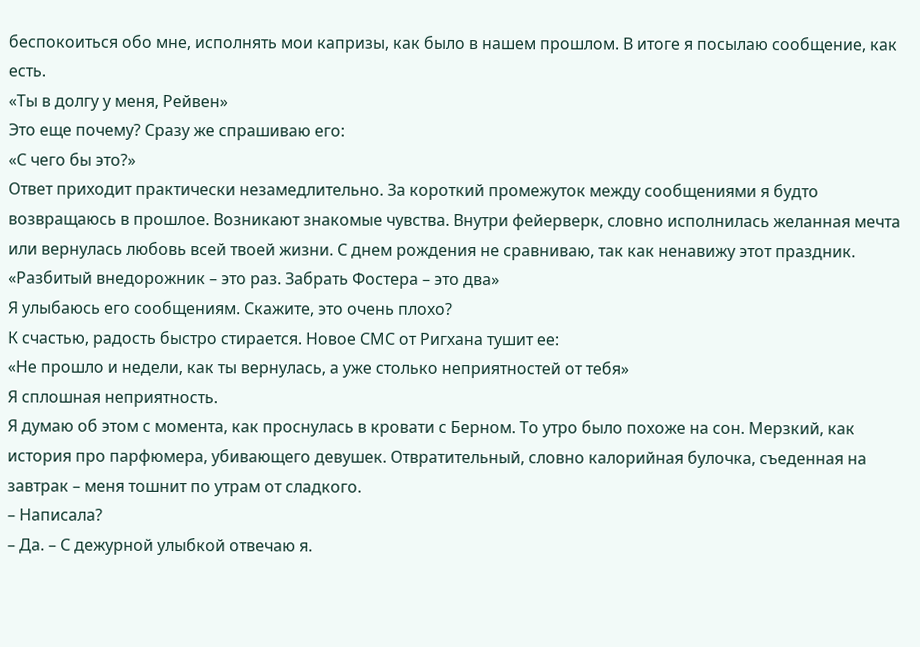беспокоиться обо мне, исполнять мои капризы, как было в нашем прошлом. В итоге я посылаю сообщение, как есть.
«Ты в долгу у меня, Рейвен»
Это еще почему? Сразу же спрашиваю его:
«С чего бы это?»
Ответ приходит практически незамедлительно. За короткий промежуток между сообщениями я будто возвращаюсь в прошлое. Возникают знакомые чувства. Внутри фейерверк, словно исполнилась желанная мечта или вернулась любовь всей твоей жизни. С днем рождения не сравниваю, так как ненавижу этот праздник.
«Разбитый внедорожник – это раз. Забрать Фостера – это два»
Я улыбаюсь его сообщениям. Скажите, это очень плохо?
К счастью, радость быстро стирается. Новое СМС от Ригхана тушит ее:
«Не прошло и недели, как ты вернулась, а уже столько неприятностей от тебя»
Я сплошная неприятность.
Я думаю об этом с момента, как проснулась в кровати с Берном. То утро было похоже на сон. Мерзкий, как история про парфюмера, убивающего девушек. Отвратительный, словно калорийная булочка, съеденная на завтрак – меня тошнит по утрам от сладкого.
– Написала?
– Да. – С дежурной улыбкой отвечаю я.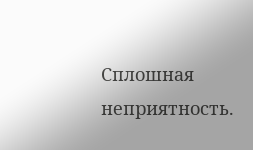Сплошная неприятность.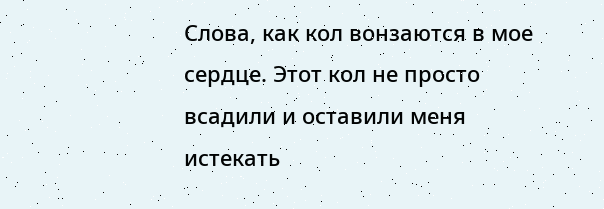Слова, как кол вонзаются в мое сердце. Этот кол не просто всадили и оставили меня истекать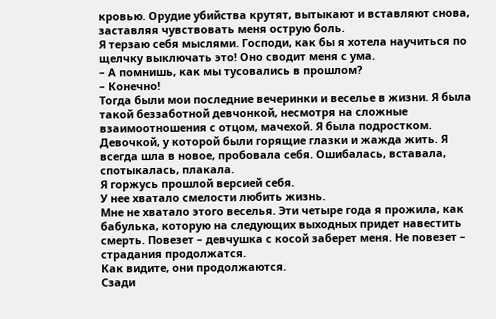кровью. Орудие убийства крутят, вытыкают и вставляют снова, заставляя чувствовать меня острую боль.
Я терзаю себя мыслями. Господи, как бы я хотела научиться по щелчку выключать это! Оно сводит меня с ума.
– А помнишь, как мы тусовались в прошлом?
– Конечно!
Тогда были мои последние вечеринки и веселье в жизни. Я была такой беззаботной девчонкой, несмотря на сложные взаимоотношения с отцом, мачехой. Я была подростком. Девочкой, у которой были горящие глазки и жажда жить. Я всегда шла в новое, пробовала себя. Ошибалась, вставала, спотыкалась, плакала.
Я горжусь прошлой версией себя.
У нее хватало смелости любить жизнь.
Мне не хватало этого веселья. Эти четыре года я прожила, как бабулька, которую на следующих выходных придет навестить смерть. Повезет – девчушка с косой заберет меня. Не повезет – страдания продолжатся.
Как видите, они продолжаются.
Сзади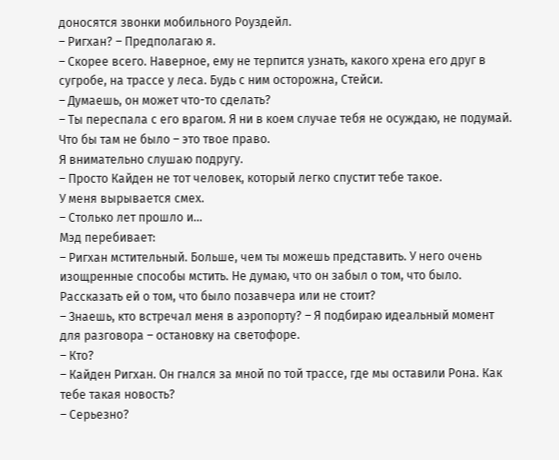доносятся звонки мобильного Роуздейл.
– Ригхан? – Предполагаю я.
– Скорее всего. Наверное, ему не терпится узнать, какого хрена его друг в сугробе, на трассе у леса. Будь с ним осторожна, Стейси.
– Думаешь, он может что-то сделать?
– Ты переспала с его врагом. Я ни в коем случае тебя не осуждаю, не подумай. Что бы там не было – это твое право.
Я внимательно слушаю подругу.
– Просто Кайден не тот человек, который легко спустит тебе такое.
У меня вырывается смех.
– Столько лет прошло и…
Мэд перебивает:
– Ригхан мстительный. Больше, чем ты можешь представить. У него очень изощренные способы мстить. Не думаю, что он забыл о том, что было.
Рассказать ей о том, что было позавчера или не стоит?
– Знаешь, кто встречал меня в аэропорту? – Я подбираю идеальный момент для разговора – остановку на светофоре.
– Кто?
– Кайден Ригхан. Он гнался за мной по той трассе, где мы оставили Рона. Как тебе такая новость?
– Серьезно?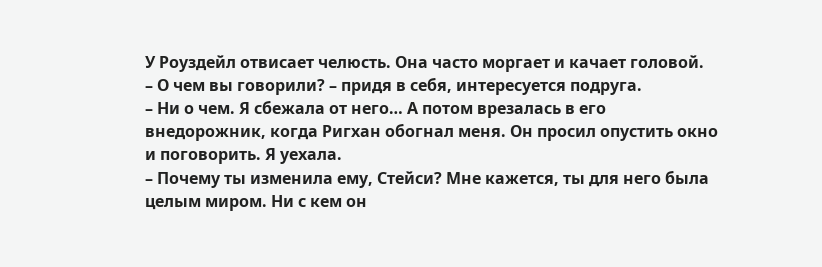У Роуздейл отвисает челюсть. Она часто моргает и качает головой.
– О чем вы говорили? – придя в себя, интересуется подруга.
– Ни о чем. Я сбежала от него… А потом врезалась в его внедорожник, когда Ригхан обогнал меня. Он просил опустить окно и поговорить. Я уехала.
– Почему ты изменила ему, Стейси? Мне кажется, ты для него была целым миром. Ни с кем он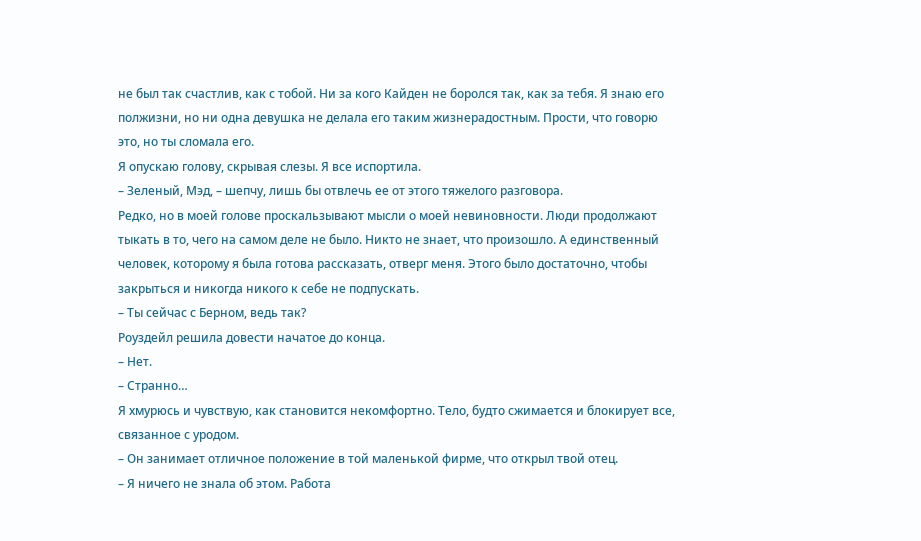не был так счастлив, как с тобой. Ни за кого Кайден не боролся так, как за тебя. Я знаю его полжизни, но ни одна девушка не делала его таким жизнерадостным. Прости, что говорю это, но ты сломала его.
Я опускаю голову, скрывая слезы. Я все испортила.
– Зеленый, Мэд, – шепчу, лишь бы отвлечь ее от этого тяжелого разговора.
Редко, но в моей голове проскальзывают мысли о моей невиновности. Люди продолжают тыкать в то, чего на самом деле не было. Никто не знает, что произошло. А единственный человек, которому я была готова рассказать, отверг меня. Этого было достаточно, чтобы закрыться и никогда никого к себе не подпускать.
– Ты сейчас с Берном, ведь так?
Роуздейл решила довести начатое до конца.
– Нет.
– Странно…
Я хмурюсь и чувствую, как становится некомфортно. Тело, будто сжимается и блокирует все, связанное с уродом.
– Он занимает отличное положение в той маленькой фирме, что открыл твой отец.
– Я ничего не знала об этом. Работа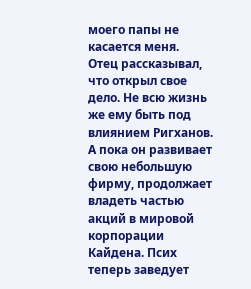моего папы не касается меня.
Отец рассказывал, что открыл свое дело. Не всю жизнь же ему быть под влиянием Ригханов. А пока он развивает свою небольшую фирму, продолжает владеть частью акций в мировой корпорации Кайдена. Псих теперь заведует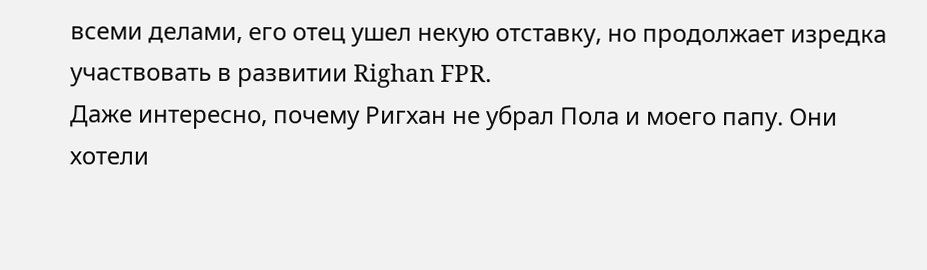всеми делами, его отец ушел некую отставку, но продолжает изредка участвовать в развитии Righan FPR.
Даже интересно, почему Ригхан не убрал Пола и моего папу. Они хотели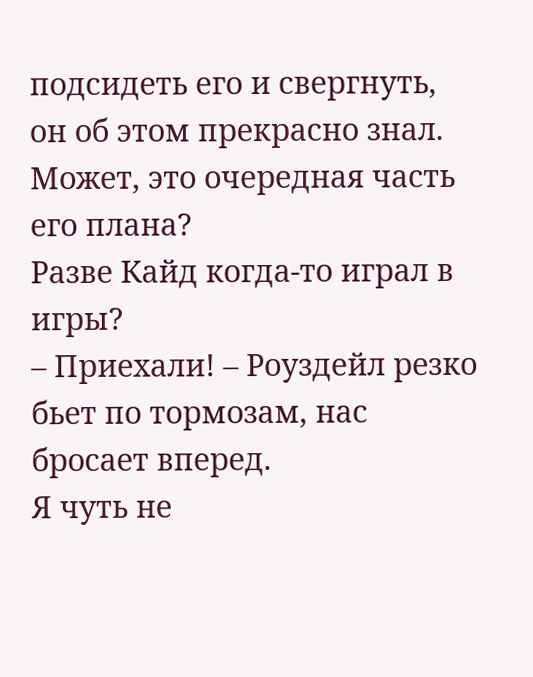подсидеть его и свергнуть, он об этом прекрасно знал.
Может, это очередная часть его плана?
Разве Кайд когда-то играл в игры?
– Приехали! – Роуздейл резко бьет по тормозам, нас бросает вперед.
Я чуть не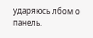ударяюсь лбом о панель.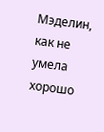Мэделин, как не умела хорошо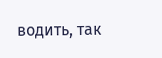водить, так